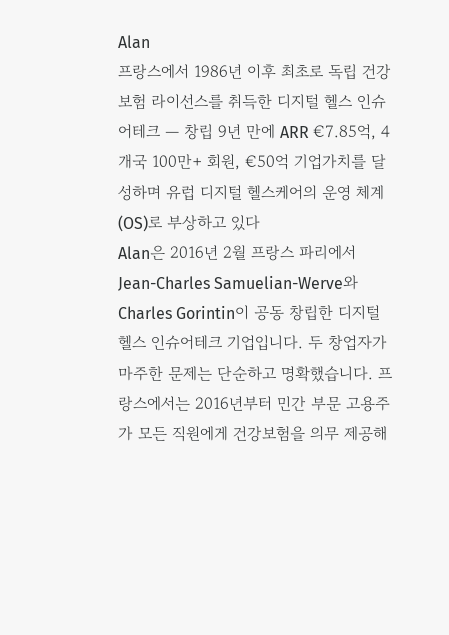Alan
프랑스에서 1986년 이후 최초로 독립 건강보험 라이선스를 취득한 디지털 헬스 인슈어테크 — 창립 9년 만에 ARR €7.85억, 4개국 100만+ 회원, €50억 기업가치를 달성하며 유럽 디지털 헬스케어의 운영 체계(OS)로 부상하고 있다
Alan은 2016년 2월 프랑스 파리에서 Jean-Charles Samuelian-Werve와 Charles Gorintin이 공동 창립한 디지털 헬스 인슈어테크 기업입니다. 두 창업자가 마주한 문제는 단순하고 명확했습니다. 프랑스에서는 2016년부터 민간 부문 고용주가 모든 직원에게 건강보험을 의무 제공해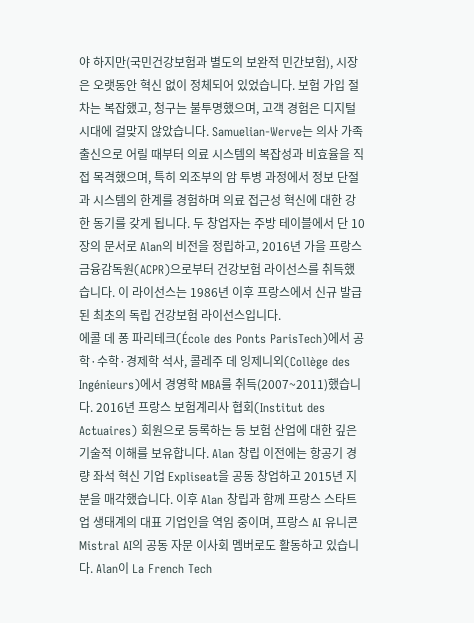야 하지만(국민건강보험과 별도의 보완적 민간보험), 시장은 오랫동안 혁신 없이 정체되어 있었습니다. 보험 가입 절차는 복잡했고, 청구는 불투명했으며, 고객 경험은 디지털 시대에 걸맞지 않았습니다. Samuelian-Werve는 의사 가족 출신으로 어릴 때부터 의료 시스템의 복잡성과 비효율을 직접 목격했으며, 특히 외조부의 암 투병 과정에서 정보 단절과 시스템의 한계를 경험하며 의료 접근성 혁신에 대한 강한 동기를 갖게 됩니다. 두 창업자는 주방 테이블에서 단 10장의 문서로 Alan의 비전을 정립하고, 2016년 가을 프랑스 금융감독원(ACPR)으로부터 건강보험 라이선스를 취득했습니다. 이 라이선스는 1986년 이후 프랑스에서 신규 발급된 최초의 독립 건강보험 라이선스입니다.
에콜 데 퐁 파리테크(École des Ponts ParisTech)에서 공학·수학·경제학 석사, 콜레주 데 잉제니외(Collège des Ingénieurs)에서 경영학 MBA를 취득(2007~2011)했습니다. 2016년 프랑스 보험계리사 협회(Institut des Actuaires) 회원으로 등록하는 등 보험 산업에 대한 깊은 기술적 이해를 보유합니다. Alan 창립 이전에는 항공기 경량 좌석 혁신 기업 Expliseat을 공동 창업하고 2015년 지분을 매각했습니다. 이후 Alan 창립과 함께 프랑스 스타트업 생태계의 대표 기업인을 역임 중이며, 프랑스 AI 유니콘 Mistral AI의 공동 자문 이사회 멤버로도 활동하고 있습니다. Alan이 La French Tech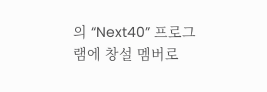의 “Next40” 프로그램에 창설 멤버로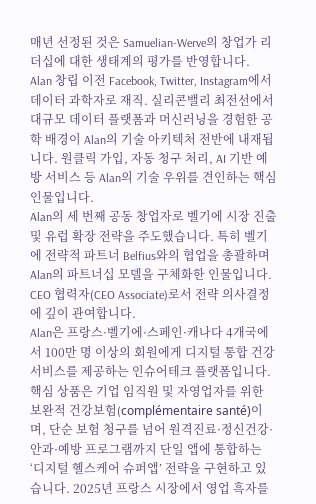매년 선정된 것은 Samuelian-Werve의 창업가 리더십에 대한 생태계의 평가를 반영합니다.
Alan 창립 이전 Facebook, Twitter, Instagram에서 데이터 과학자로 재직. 실리콘밸리 최전선에서 대규모 데이터 플랫폼과 머신러닝을 경험한 공학 배경이 Alan의 기술 아키텍처 전반에 내재됩니다. 원클릭 가입, 자동 청구 처리, AI 기반 예방 서비스 등 Alan의 기술 우위를 견인하는 핵심 인물입니다.
Alan의 세 번째 공동 창업자로 벨기에 시장 진출 및 유럽 확장 전략을 주도했습니다. 특히 벨기에 전략적 파트너 Belfius와의 협업을 총괄하며 Alan의 파트너십 모델을 구체화한 인물입니다. CEO 협력자(CEO Associate)로서 전략 의사결정에 깊이 관여합니다.
Alan은 프랑스·벨기에·스페인·캐나다 4개국에서 100만 명 이상의 회원에게 디지털 통합 건강 서비스를 제공하는 인슈어테크 플랫폼입니다. 핵심 상품은 기업 임직원 및 자영업자를 위한 보완적 건강보험(complémentaire santé)이며, 단순 보험 청구를 넘어 원격진료·정신건강·안과·예방 프로그램까지 단일 앱에 통합하는 ‘디지털 헬스케어 슈퍼앱’ 전략을 구현하고 있습니다. 2025년 프랑스 시장에서 영업 흑자를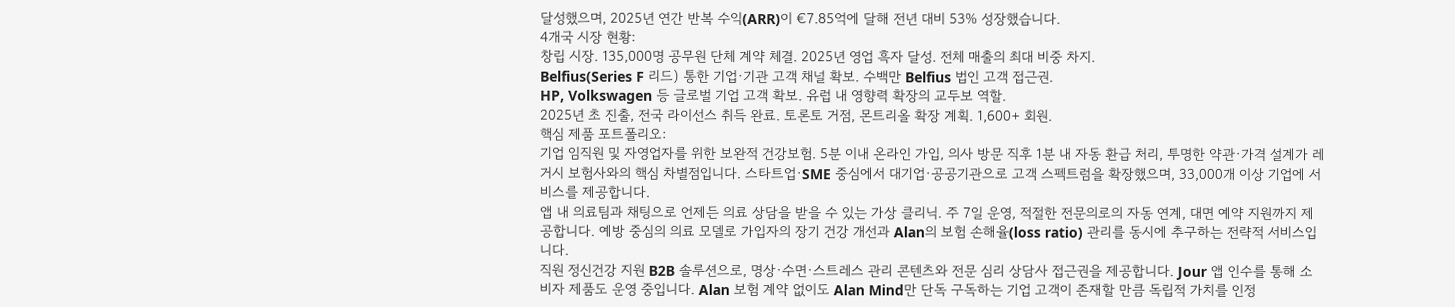달성했으며, 2025년 연간 반복 수익(ARR)이 €7.85억에 달해 전년 대비 53% 성장했습니다.
4개국 시장 현황:
창립 시장. 135,000명 공무원 단체 계약 체결. 2025년 영업 흑자 달성. 전체 매출의 최대 비중 차지.
Belfius(Series F 리드) 통한 기업·기관 고객 채널 확보. 수백만 Belfius 법인 고객 접근권.
HP, Volkswagen 등 글로벌 기업 고객 확보. 유럽 내 영향력 확장의 교두보 역할.
2025년 초 진출, 전국 라이선스 취득 완료. 토론토 거점, 몬트리올 확장 계획. 1,600+ 회원.
핵심 제품 포트폴리오:
기업 임직원 및 자영업자를 위한 보완적 건강보험. 5분 이내 온라인 가입, 의사 방문 직후 1분 내 자동 환급 처리, 투명한 약관·가격 설계가 레거시 보험사와의 핵심 차별점입니다. 스타트업·SME 중심에서 대기업·공공기관으로 고객 스펙트럼을 확장했으며, 33,000개 이상 기업에 서비스를 제공합니다.
앱 내 의료팀과 채팅으로 언제든 의료 상담을 받을 수 있는 가상 클리닉. 주 7일 운영, 적절한 전문의로의 자동 연계, 대면 예약 지원까지 제공합니다. 예방 중심의 의료 모델로 가입자의 장기 건강 개선과 Alan의 보험 손해율(loss ratio) 관리를 동시에 추구하는 전략적 서비스입니다.
직원 정신건강 지원 B2B 솔루션으로, 명상·수면·스트레스 관리 콘텐츠와 전문 심리 상담사 접근권을 제공합니다. Jour 앱 인수를 통해 소비자 제품도 운영 중입니다. Alan 보험 계약 없이도 Alan Mind만 단독 구독하는 기업 고객이 존재할 만큼 독립적 가치를 인정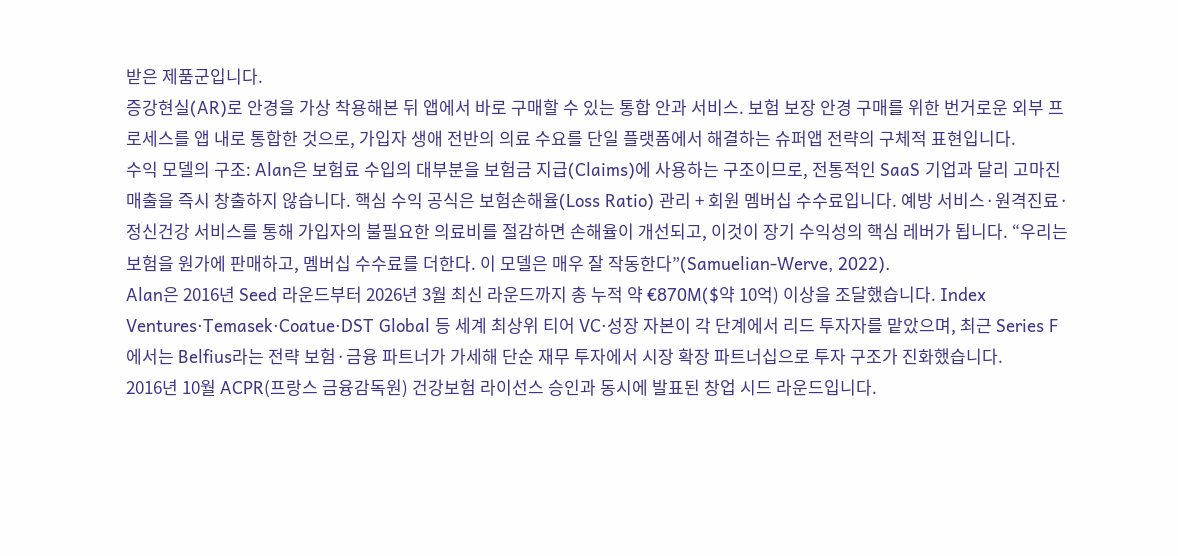받은 제품군입니다.
증강현실(AR)로 안경을 가상 착용해본 뒤 앱에서 바로 구매할 수 있는 통합 안과 서비스. 보험 보장 안경 구매를 위한 번거로운 외부 프로세스를 앱 내로 통합한 것으로, 가입자 생애 전반의 의료 수요를 단일 플랫폼에서 해결하는 슈퍼앱 전략의 구체적 표현입니다.
수익 모델의 구조: Alan은 보험료 수입의 대부분을 보험금 지급(Claims)에 사용하는 구조이므로, 전통적인 SaaS 기업과 달리 고마진 매출을 즉시 창출하지 않습니다. 핵심 수익 공식은 보험손해율(Loss Ratio) 관리 + 회원 멤버십 수수료입니다. 예방 서비스·원격진료·정신건강 서비스를 통해 가입자의 불필요한 의료비를 절감하면 손해율이 개선되고, 이것이 장기 수익성의 핵심 레버가 됩니다. “우리는 보험을 원가에 판매하고, 멤버십 수수료를 더한다. 이 모델은 매우 잘 작동한다”(Samuelian-Werve, 2022).
Alan은 2016년 Seed 라운드부터 2026년 3월 최신 라운드까지 총 누적 약 €870M($약 10억) 이상을 조달했습니다. Index Ventures·Temasek·Coatue·DST Global 등 세계 최상위 티어 VC·성장 자본이 각 단계에서 리드 투자자를 맡았으며, 최근 Series F에서는 Belfius라는 전략 보험·금융 파트너가 가세해 단순 재무 투자에서 시장 확장 파트너십으로 투자 구조가 진화했습니다.
2016년 10월 ACPR(프랑스 금융감독원) 건강보험 라이선스 승인과 동시에 발표된 창업 시드 라운드입니다.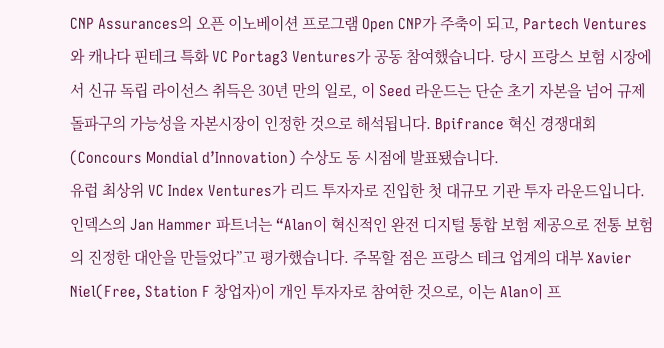CNP Assurances의 오픈 이노베이션 프로그램 Open CNP가 주축이 되고, Partech Ventures와 캐나다 핀테크 특화 VC Portag3 Ventures가 공동 참여했습니다. 당시 프랑스 보험 시장에서 신규 독립 라이선스 취득은 30년 만의 일로, 이 Seed 라운드는 단순 초기 자본을 넘어 규제 돌파구의 가능성을 자본시장이 인정한 것으로 해석됩니다. Bpifrance 혁신 경쟁대회(Concours Mondial d’Innovation) 수상도 동 시점에 발표됐습니다.
유럽 최상위 VC Index Ventures가 리드 투자자로 진입한 첫 대규모 기관 투자 라운드입니다. 인덱스의 Jan Hammer 파트너는 “Alan이 혁신적인 완전 디지털 통합 보험 제공으로 전통 보험의 진정한 대안을 만들었다”고 평가했습니다. 주목할 점은 프랑스 테크 업계의 대부 Xavier Niel(Free, Station F 창업자)이 개인 투자자로 참여한 것으로, 이는 Alan이 프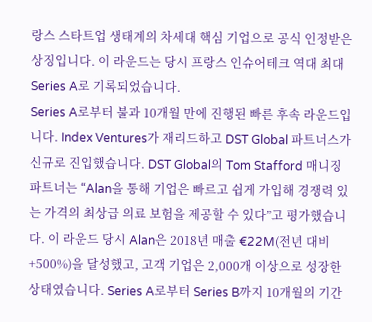랑스 스타트업 생태계의 차세대 핵심 기업으로 공식 인정받은 상징입니다. 이 라운드는 당시 프랑스 인슈어테크 역대 최대 Series A로 기록되었습니다.
Series A로부터 불과 10개월 만에 진행된 빠른 후속 라운드입니다. Index Ventures가 재리드하고 DST Global 파트너스가 신규로 진입했습니다. DST Global의 Tom Stafford 매니징 파트너는 “Alan을 통해 기업은 빠르고 쉽게 가입해 경쟁력 있는 가격의 최상급 의료 보험을 제공할 수 있다”고 평가했습니다. 이 라운드 당시 Alan은 2018년 매출 €22M(전년 대비 +500%)을 달성했고, 고객 기업은 2,000개 이상으로 성장한 상태였습니다. Series A로부터 Series B까지 10개월의 기간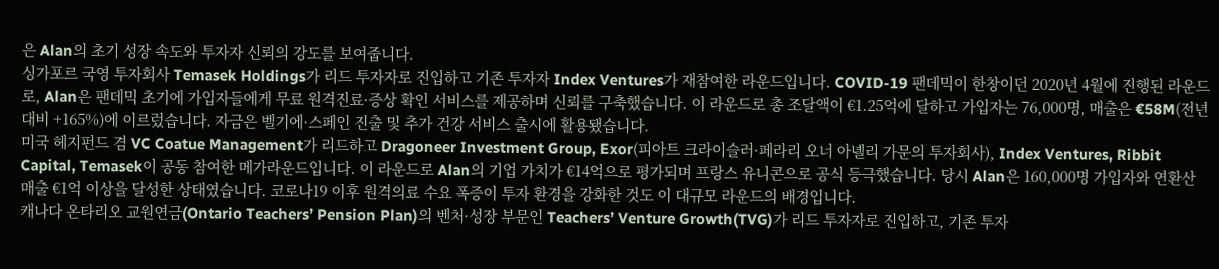은 Alan의 초기 성장 속도와 투자자 신뢰의 강도를 보여줍니다.
싱가포르 국영 투자회사 Temasek Holdings가 리드 투자자로 진입하고 기존 투자자 Index Ventures가 재참여한 라운드입니다. COVID-19 팬데믹이 한창이던 2020년 4월에 진행된 라운드로, Alan은 팬데믹 초기에 가입자들에게 무료 원격진료·증상 확인 서비스를 제공하며 신뢰를 구축했습니다. 이 라운드로 총 조달액이 €1.25억에 달하고 가입자는 76,000명, 매출은 €58M(전년 대비 +165%)에 이르렀습니다. 자금은 벨기에·스페인 진출 및 추가 건강 서비스 출시에 활용됐습니다.
미국 헤지펀드 겸 VC Coatue Management가 리드하고 Dragoneer Investment Group, Exor(피아트 크라이슬러·페라리 오너 아녤리 가문의 투자회사), Index Ventures, Ribbit Capital, Temasek이 공동 참여한 메가라운드입니다. 이 라운드로 Alan의 기업 가치가 €14억으로 평가되며 프랑스 유니콘으로 공식 등극했습니다. 당시 Alan은 160,000명 가입자와 연환산 매출 €1억 이상을 달성한 상태였습니다. 코로나19 이후 원격의료 수요 폭증이 투자 환경을 강화한 것도 이 대규모 라운드의 배경입니다.
캐나다 온타리오 교원연금(Ontario Teachers’ Pension Plan)의 벤처·성장 부문인 Teachers’ Venture Growth(TVG)가 리드 투자자로 진입하고, 기존 투자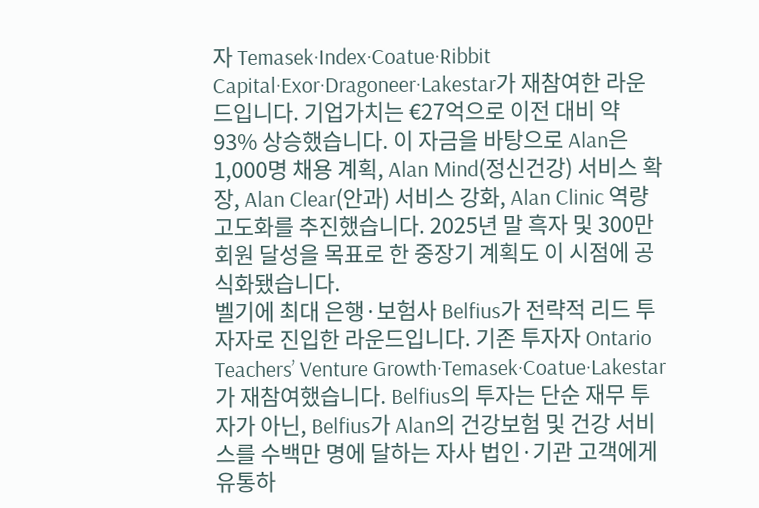자 Temasek·Index·Coatue·Ribbit Capital·Exor·Dragoneer·Lakestar가 재참여한 라운드입니다. 기업가치는 €27억으로 이전 대비 약 93% 상승했습니다. 이 자금을 바탕으로 Alan은 1,000명 채용 계획, Alan Mind(정신건강) 서비스 확장, Alan Clear(안과) 서비스 강화, Alan Clinic 역량 고도화를 추진했습니다. 2025년 말 흑자 및 300만 회원 달성을 목표로 한 중장기 계획도 이 시점에 공식화됐습니다.
벨기에 최대 은행·보험사 Belfius가 전략적 리드 투자자로 진입한 라운드입니다. 기존 투자자 Ontario Teachers’ Venture Growth·Temasek·Coatue·Lakestar가 재참여했습니다. Belfius의 투자는 단순 재무 투자가 아닌, Belfius가 Alan의 건강보험 및 건강 서비스를 수백만 명에 달하는 자사 법인·기관 고객에게 유통하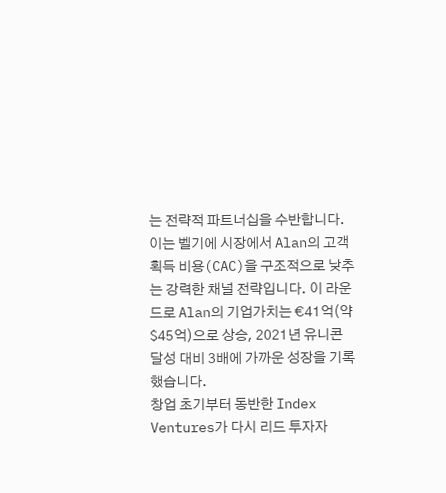는 전략적 파트너십을 수반합니다. 이는 벨기에 시장에서 Alan의 고객 획득 비용(CAC)을 구조적으로 낮추는 강력한 채널 전략입니다. 이 라운드로 Alan의 기업가치는 €41억(약 $45억)으로 상승, 2021년 유니콘 달성 대비 3배에 가까운 성장을 기록했습니다.
창업 초기부터 동반한 Index Ventures가 다시 리드 투자자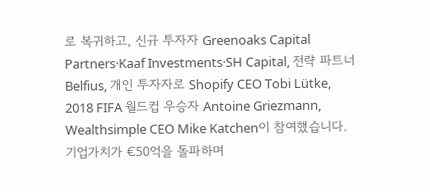로 복귀하고, 신규 투자자 Greenoaks Capital Partners·Kaaf Investments·SH Capital, 전략 파트너 Belfius, 개인 투자자로 Shopify CEO Tobi Lütke, 2018 FIFA 월드컵 우승자 Antoine Griezmann, Wealthsimple CEO Mike Katchen이 참여했습니다. 기업가치가 €50억을 돌파하며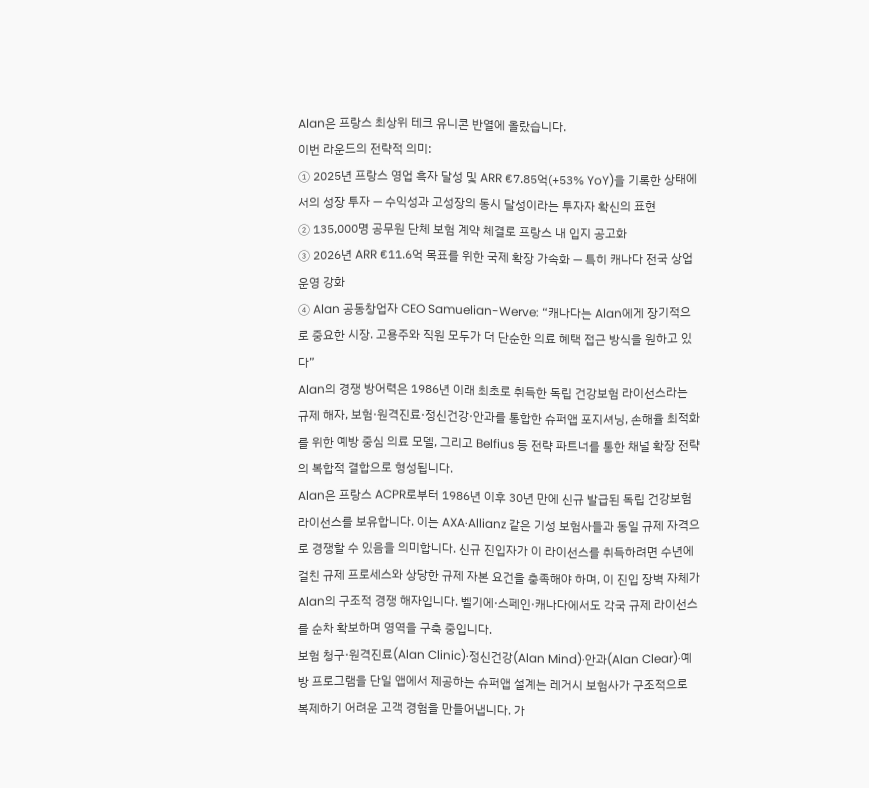Alan은 프랑스 최상위 테크 유니콘 반열에 올랐습니다.
이번 라운드의 전략적 의미:
① 2025년 프랑스 영업 흑자 달성 및 ARR €7.85억(+53% YoY)을 기록한 상태에서의 성장 투자 — 수익성과 고성장의 동시 달성이라는 투자자 확신의 표현
② 135,000명 공무원 단체 보험 계약 체결로 프랑스 내 입지 공고화
③ 2026년 ARR €11.6억 목표를 위한 국제 확장 가속화 — 특히 캐나다 전국 상업 운영 강화
④ Alan 공동창업자 CEO Samuelian-Werve: “캐나다는 Alan에게 장기적으로 중요한 시장. 고용주와 직원 모두가 더 단순한 의료 혜택 접근 방식을 원하고 있다”
Alan의 경쟁 방어력은 1986년 이래 최초로 취득한 독립 건강보험 라이선스라는 규제 해자, 보험·원격진료·정신건강·안과를 통합한 슈퍼앱 포지셔닝, 손해율 최적화를 위한 예방 중심 의료 모델, 그리고 Belfius 등 전략 파트너를 통한 채널 확장 전략의 복합적 결합으로 형성됩니다.
Alan은 프랑스 ACPR로부터 1986년 이후 30년 만에 신규 발급된 독립 건강보험 라이선스를 보유합니다. 이는 AXA·Allianz 같은 기성 보험사들과 동일 규제 자격으로 경쟁할 수 있음을 의미합니다. 신규 진입자가 이 라이선스를 취득하려면 수년에 걸친 규제 프로세스와 상당한 규제 자본 요건을 충족해야 하며, 이 진입 장벽 자체가 Alan의 구조적 경쟁 해자입니다. 벨기에·스페인·캐나다에서도 각국 규제 라이선스를 순차 확보하며 영역을 구축 중입니다.
보험 청구·원격진료(Alan Clinic)·정신건강(Alan Mind)·안과(Alan Clear)·예방 프로그램을 단일 앱에서 제공하는 슈퍼앱 설계는 레거시 보험사가 구조적으로 복제하기 어려운 고객 경험을 만들어냅니다. 가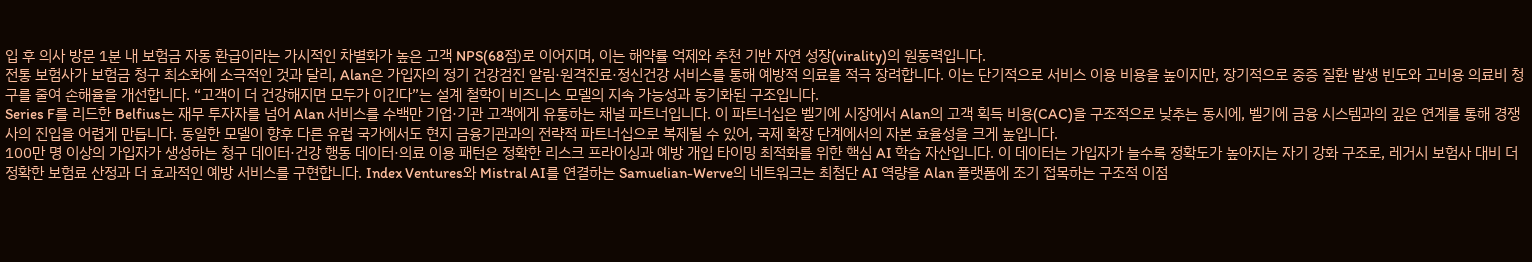입 후 의사 방문 1분 내 보험금 자동 환급이라는 가시적인 차별화가 높은 고객 NPS(68점)로 이어지며, 이는 해약률 억제와 추천 기반 자연 성장(virality)의 원동력입니다.
전통 보험사가 보험금 청구 최소화에 소극적인 것과 달리, Alan은 가입자의 정기 건강검진 알림·원격진료·정신건강 서비스를 통해 예방적 의료를 적극 장려합니다. 이는 단기적으로 서비스 이용 비용을 높이지만, 장기적으로 중증 질환 발생 빈도와 고비용 의료비 청구를 줄여 손해율을 개선합니다. “고객이 더 건강해지면 모두가 이긴다”는 설계 철학이 비즈니스 모델의 지속 가능성과 동기화된 구조입니다.
Series F를 리드한 Belfius는 재무 투자자를 넘어 Alan 서비스를 수백만 기업·기관 고객에게 유통하는 채널 파트너입니다. 이 파트너십은 벨기에 시장에서 Alan의 고객 획득 비용(CAC)을 구조적으로 낮추는 동시에, 벨기에 금융 시스템과의 깊은 연계를 통해 경쟁사의 진입을 어렵게 만듭니다. 동일한 모델이 향후 다른 유럽 국가에서도 현지 금융기관과의 전략적 파트너십으로 복제될 수 있어, 국제 확장 단계에서의 자본 효율성을 크게 높입니다.
100만 명 이상의 가입자가 생성하는 청구 데이터·건강 행동 데이터·의료 이용 패턴은 정확한 리스크 프라이싱과 예방 개입 타이밍 최적화를 위한 핵심 AI 학습 자산입니다. 이 데이터는 가입자가 늘수록 정확도가 높아지는 자기 강화 구조로, 레거시 보험사 대비 더 정확한 보험료 산정과 더 효과적인 예방 서비스를 구현합니다. Index Ventures와 Mistral AI를 연결하는 Samuelian-Werve의 네트워크는 최첨단 AI 역량을 Alan 플랫폼에 조기 접목하는 구조적 이점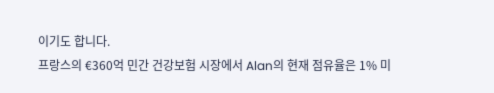이기도 합니다.
프랑스의 €360억 민간 건강보험 시장에서 Alan의 현재 점유율은 1% 미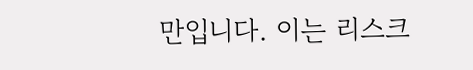만입니다. 이는 리스크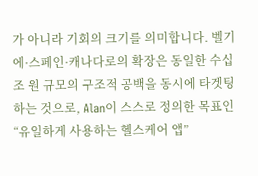가 아니라 기회의 크기를 의미합니다. 벨기에·스페인·캐나다로의 확장은 동일한 수십조 원 규모의 구조적 공백을 동시에 타겟팅하는 것으로, Alan이 스스로 정의한 목표인 “유일하게 사용하는 헬스케어 앱”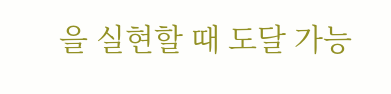을 실현할 때 도달 가능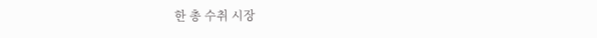한 총 수취 시장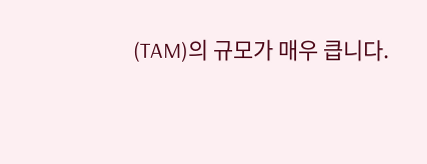(TAM)의 규모가 매우 큽니다.